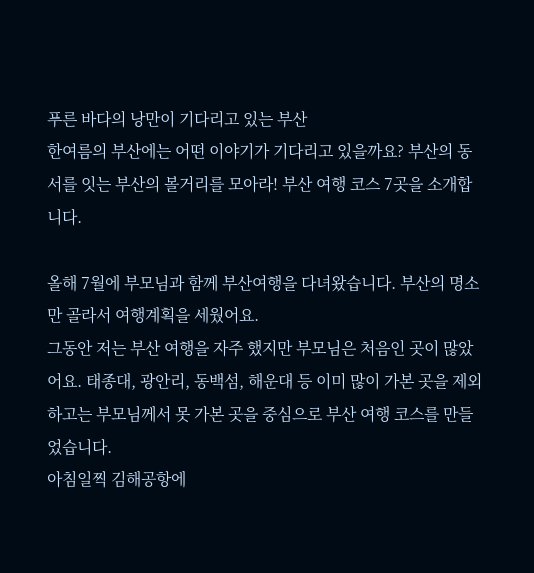푸른 바다의 낭만이 기다리고 있는 부산
한여름의 부산에는 어떤 이야기가 기다리고 있을까요? 부산의 동서를 잇는 부산의 볼거리를 모아라! 부산 여행 코스 7곳을 소개합니다.

올해 7월에 부모님과 함께 부산여행을 다녀왔습니다. 부산의 명소만 골라서 여행계획을 세웠어요.
그동안 저는 부산 여행을 자주 했지만 부모님은 처음인 곳이 많았어요. 태종대, 광안리, 동백섬, 해운대 등 이미 많이 가본 곳을 제외하고는 부모님께서 못 가본 곳을 중심으로 부산 여행 코스를 만들었습니다.
아침일찍 김해공항에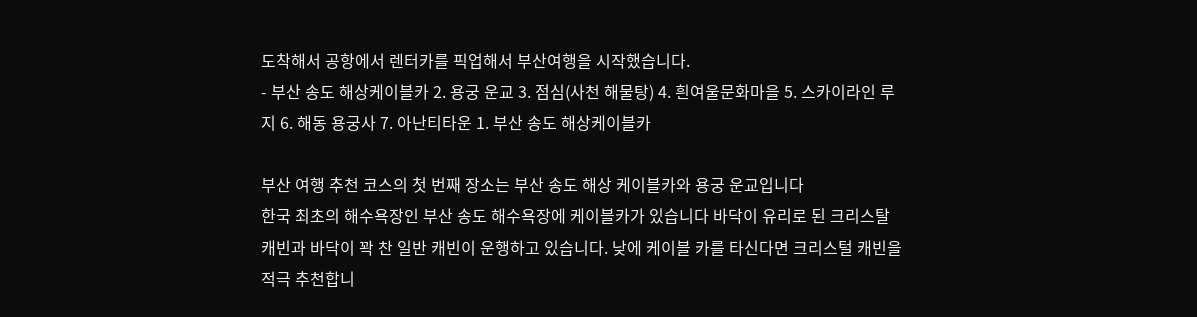도착해서 공항에서 렌터카를 픽업해서 부산여행을 시작했습니다.
- 부산 송도 해상케이블카 2. 용궁 운교 3. 점심(사천 해물탕) 4. 흰여울문화마을 5. 스카이라인 루지 6. 해동 용궁사 7. 아난티타운 1. 부산 송도 해상케이블카

부산 여행 추천 코스의 첫 번째 장소는 부산 송도 해상 케이블카와 용궁 운교입니다
한국 최초의 해수욕장인 부산 송도 해수욕장에 케이블카가 있습니다 바닥이 유리로 된 크리스탈 캐빈과 바닥이 꽉 찬 일반 캐빈이 운행하고 있습니다. 낮에 케이블 카를 타신다면 크리스털 캐빈을 적극 추천합니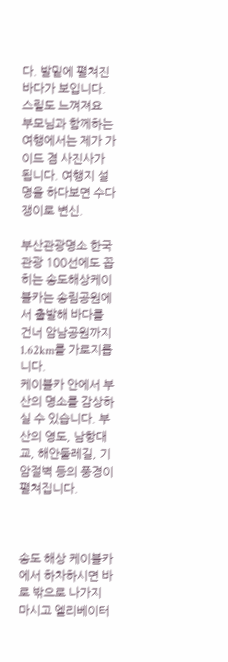다. 발밑에 펼쳐진 바다가 보입니다. 스릴도 느껴져요
부모님과 함께하는 여행에서는 제가 가이드 겸 사진사가 됩니다. 여행지 설명을 하다보면 수다쟁이로 변신.

부산관광명소 한국관광 100선에도 꼽히는 송도해상케이블카는 송림공원에서 출발해 바다를 건너 암남공원까지 1.62km를 가로지릅니다.
케이블카 안에서 부산의 명소를 감상하실 수 있습니다. 부산의 영도, 남항대교, 해안둘레길, 기암절벽 등의 풍경이 펼쳐집니다.



송도 해상 케이블카에서 하차하시면 바로 밖으로 나가지 마시고 엘리베이터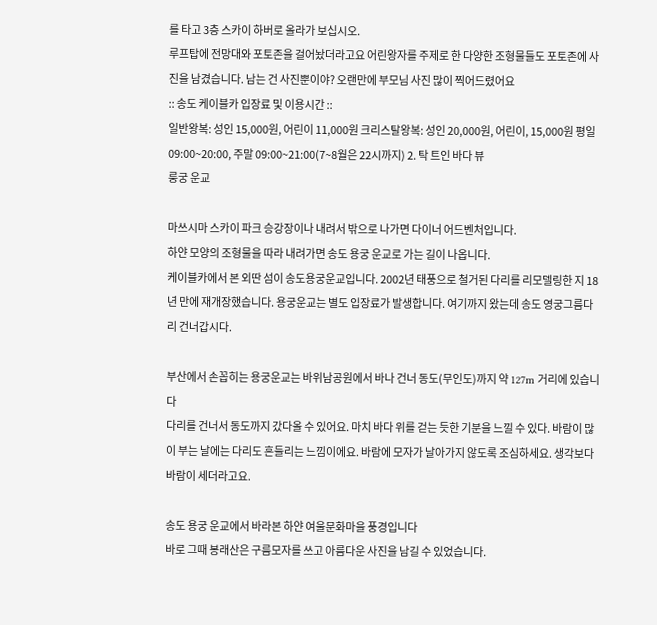를 타고 3층 스카이 하버로 올라가 보십시오.
루프탑에 전망대와 포토존을 걸어놨더라고요 어린왕자를 주제로 한 다양한 조형물들도 포토존에 사진을 남겼습니다. 남는 건 사진뿐이야? 오랜만에 부모님 사진 많이 찍어드렸어요
:: 송도 케이블카 입장료 및 이용시간 ::
일반왕복: 성인 15,000원, 어린이 11,000원 크리스탈왕복: 성인 20,000원, 어린이, 15,000원 평일 09:00~20:00, 주말 09:00~21:00(7~8월은 22시까지) 2. 탁 트인 바다 뷰
룽궁 운교

마쓰시마 스카이 파크 승강장이나 내려서 밖으로 나가면 다이너 어드벤처입니다.
하얀 모양의 조형물을 따라 내려가면 송도 용궁 운교로 가는 길이 나옵니다.
케이블카에서 본 외딴 섬이 송도용궁운교입니다. 2002년 태풍으로 철거된 다리를 리모델링한 지 18년 만에 재개장했습니다. 용궁운교는 별도 입장료가 발생합니다. 여기까지 왔는데 송도 영궁그름다리 건너갑시다.

부산에서 손꼽히는 용궁운교는 바위남공원에서 바나 건너 동도(무인도)까지 약 127m 거리에 있습니다
다리를 건너서 동도까지 갔다올 수 있어요. 마치 바다 위를 걷는 듯한 기분을 느낄 수 있다. 바람이 많이 부는 날에는 다리도 흔들리는 느낌이에요. 바람에 모자가 날아가지 않도록 조심하세요. 생각보다 바람이 세더라고요.

송도 용궁 운교에서 바라본 하얀 여울문화마을 풍경입니다
바로 그때 봉래산은 구름모자를 쓰고 아름다운 사진을 남길 수 있었습니다.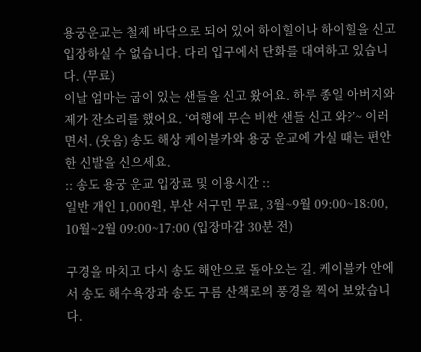용궁운교는 철제 바닥으로 되어 있어 하이힐이나 하이힐을 신고 입장하실 수 없습니다. 다리 입구에서 단화를 대여하고 있습니다. (무료)
이날 엄마는 굽이 있는 샌들을 신고 왔어요. 하루 종일 아버지와 제가 잔소리를 했어요. ‘여행에 무슨 비싼 샌들 신고 와?’~ 이러면서. (웃음) 송도 해상 케이블카와 용궁 운교에 가실 때는 편안한 신발을 신으세요.
:: 송도 용궁 운교 입장료 및 이용시간 ::
일반 개인 1,000원, 부산 서구민 무료, 3월~9월 09:00~18:00, 10월~2월 09:00~17:00 (입장마감 30분 전)

구경을 마치고 다시 송도 해안으로 돌아오는 길. 케이블카 안에서 송도 해수욕장과 송도 구름 산책로의 풍경을 찍어 보았습니다.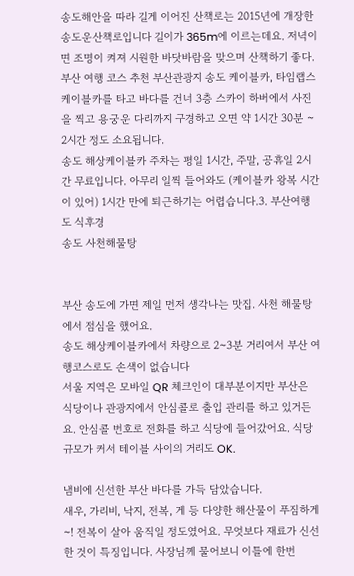송도해안을 따라 길게 이어진 산책로는 2015년에 개장한 송도운산책로입니다 길이가 365m에 이르는데요. 저녁이면 조명이 켜져 시원한 바닷바람을 맞으며 산책하기 좋다.
부산 여행 코스 추천 부산관광지 송도 케이블카, 타임랩스 케이블카를 타고 바다를 건너 3층 스카이 하버에서 사진을 찍고 용궁운 다리까지 구경하고 오면 약 1시간 30분 ~ 2시간 정도 소요됩니다.
송도 해상케이블카 주차는 평일 1시간, 주말, 공휴일 2시간 무료입니다. 아무리 일찍 들어와도 (케이블카 왕복 시간이 있어) 1시간 만에 퇴근하기는 어렵습니다.3. 부산여행도 식후경
송도 사천해물탕


부산 송도에 가면 제일 먼저 생각나는 맛집. 사천 해물탕에서 점심을 했어요.
송도 해상케이블카에서 차량으로 2~3분 거리여서 부산 여행코스로도 손색이 없습니다
서울 지역은 모바일 QR 체크인이 대부분이지만 부산은 식당이나 관광지에서 안심콜로 출입 관리를 하고 있거든요. 안심콜 번호로 전화를 하고 식당에 들어갔어요. 식당 규모가 커서 테이블 사이의 거리도 OK.

냄비에 신선한 부산 바다를 가득 담았습니다.
새우, 가리비, 낙지, 전복, 게 등 다양한 해산물이 푸짐하게~! 전복이 살아 움직일 정도였어요. 무엇보다 재료가 신선한 것이 특징입니다. 사장님께 물어보니 이틀에 한번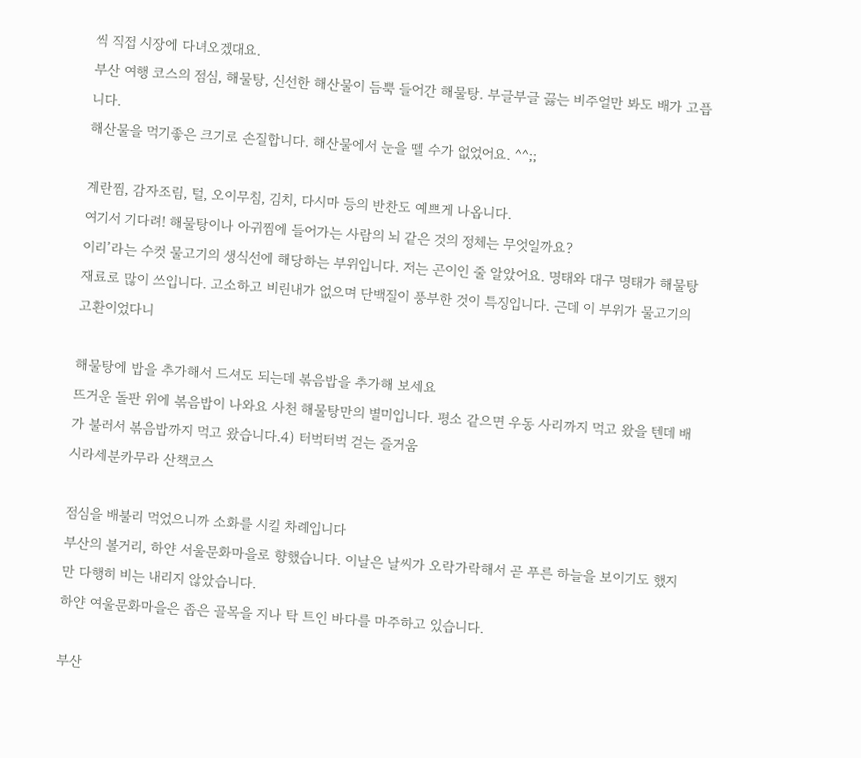씩 직접 시장에 다녀오겠대요.
부산 여행 코스의 점심, 해물탕, 신선한 해산물이 듬뿍 들어간 해물탕. 부글부글 끓는 비주얼만 봐도 배가 고픕니다.
해산물을 먹기좋은 크기로 손질합니다. 해산물에서 눈을 뗄 수가 없었어요. ^^;;

계란찜, 감자조림, 털, 오이무침, 김치, 다시마 등의 반찬도 예쁘게 나옵니다.
여기서 기다려! 해물탕이나 아귀찜에 들어가는 사람의 뇌 같은 것의 정체는 무엇일까요?
이리’라는 수컷 물고기의 생식선에 해당하는 부위입니다. 저는 곤이인 줄 알았어요. 명태와 대구 명태가 해물탕 재료로 많이 쓰입니다. 고소하고 비린내가 없으며 단백질이 풍부한 것이 특징입니다. 근데 이 부위가 물고기의 고환이었다니

해물탕에 밥을 추가해서 드셔도 되는데 볶음밥을 추가해 보세요
뜨거운 돌판 위에 볶음밥이 나와요 사천 해물탕만의 별미입니다. 평소 같으면 우동 사리까지 먹고 왔을 텐데 배가 불러서 볶음밥까지 먹고 왔습니다.4) 터벅터벅 걷는 즐거움
시라세분카무라 산책코스

점심을 배불리 먹었으니까 소화를 시킬 차례입니다
부산의 볼거리, 하얀 서울문화마을로 향했습니다. 이날은 날씨가 오락가락해서 곧 푸른 하늘을 보이기도 했지만 다행히 비는 내리지 않았습니다.
하얀 여울문화마을은 좁은 골목을 지나 탁 트인 바다를 마주하고 있습니다.

부산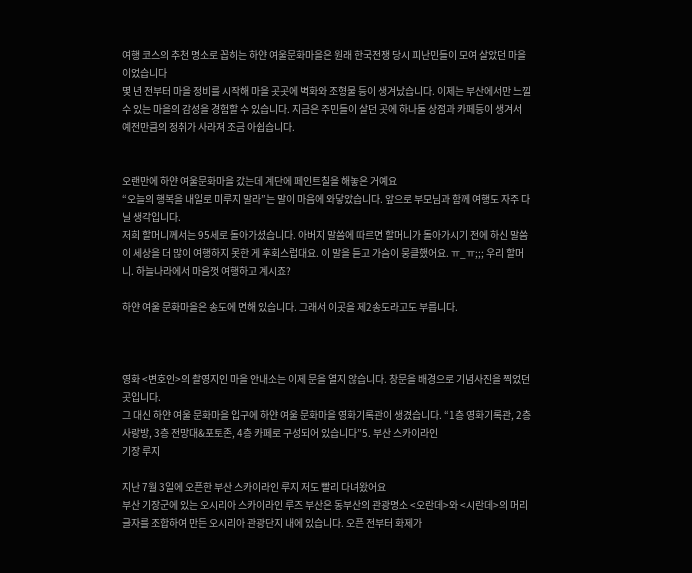여행 코스의 추천 명소로 꼽히는 하얀 여울문화마을은 원래 한국전쟁 당시 피난민들이 모여 살았던 마을이었습니다
몇 년 전부터 마을 정비를 시작해 마을 곳곳에 벽화와 조형물 등이 생겨났습니다. 이제는 부산에서만 느낄 수 있는 마을의 감성을 경험할 수 있습니다. 지금은 주민들이 살던 곳에 하나둘 상점과 카페등이 생겨서 예전만큼의 정취가 사라져 조금 아쉽습니다.


오랜만에 하얀 여울문화마을 갔는데 계단에 페인트칠을 해놓은 거예요
“오늘의 행복을 내일로 미루지 말라”는 말이 마음에 와닿았습니다. 앞으로 부모님과 함께 여행도 자주 다닐 생각입니다.
저희 할머니께서는 95세로 돌아가셨습니다. 아버지 말씀에 따르면 할머니가 돌아가시기 전에 하신 말씀이 세상을 더 많이 여행하지 못한 게 후회스럽대요. 이 말을 듣고 가슴이 뭉클했어요. ㅠ_ㅠ;;; 우리 할머니. 하늘나라에서 마음껏 여행하고 계시죠?

하얀 여울 문화마을은 송도에 면해 있습니다. 그래서 이곳을 제2송도라고도 부릅니다.



영화 <변호인>의 촬영지인 마을 안내소는 이제 문을 열지 않습니다. 창문을 배경으로 기념사진을 찍었던 곳입니다.
그 대신 하얀 여울 문화마을 입구에 하얀 여울 문화마을 영화기록관이 생겼습니다. “1층 영화기록관, 2층 사랑방, 3층 전망대&포토존, 4층 카페로 구성되어 있습니다”5. 부산 스카이라인
기장 루지

지난 7월 3일에 오픈한 부산 스카이라인 루지 저도 빨리 다녀왔어요
부산 기장군에 있는 오시리아 스카이라인 루즈 부산은 동부산의 관광명소 <오란데>와 <시란데>의 머리 글자를 조합하여 만든 오시리아 관광단지 내에 있습니다. 오픈 전부터 화제가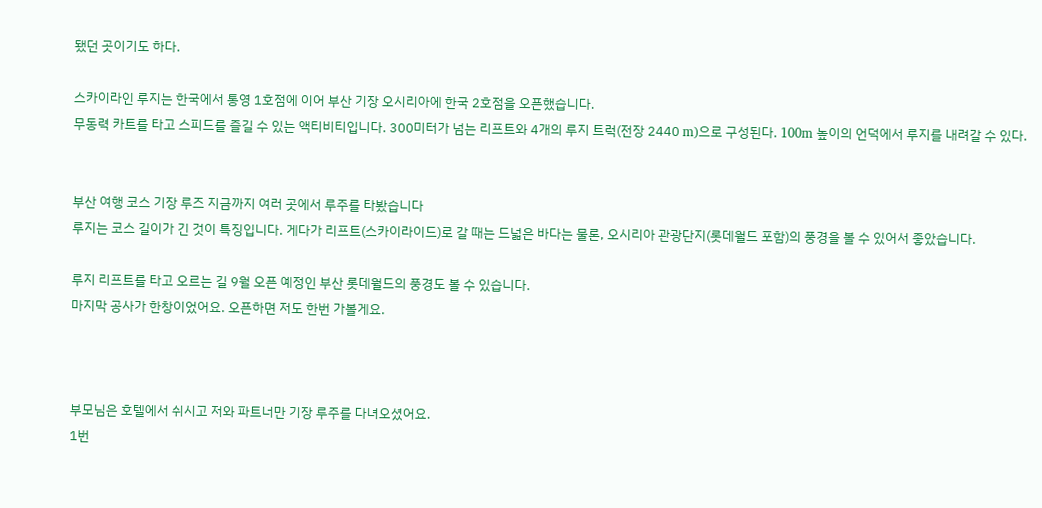됐던 곳이기도 하다.

스카이라인 루지는 한국에서 통영 1호점에 이어 부산 기장 오시리아에 한국 2호점을 오픈했습니다.
무동력 카트를 타고 스피드를 즐길 수 있는 액티비티입니다. 300미터가 넘는 리프트와 4개의 루지 트럭(전장 2440 m)으로 구성된다. 100m 높이의 언덕에서 루지를 내려갈 수 있다.


부산 여행 코스 기장 루즈 지금까지 여러 곳에서 루주를 타봤습니다
루지는 코스 길이가 긴 것이 특징입니다. 게다가 리프트(스카이라이드)로 갈 때는 드넓은 바다는 물론, 오시리아 관광단지(롯데월드 포함)의 풍경을 볼 수 있어서 좋았습니다.

루지 리프트를 타고 오르는 길 9월 오픈 예정인 부산 롯데월드의 풍경도 볼 수 있습니다.
마지막 공사가 한창이었어요. 오픈하면 저도 한번 가볼게요.



부모님은 호텔에서 쉬시고 저와 파트너만 기장 루주를 다녀오셨어요.
1번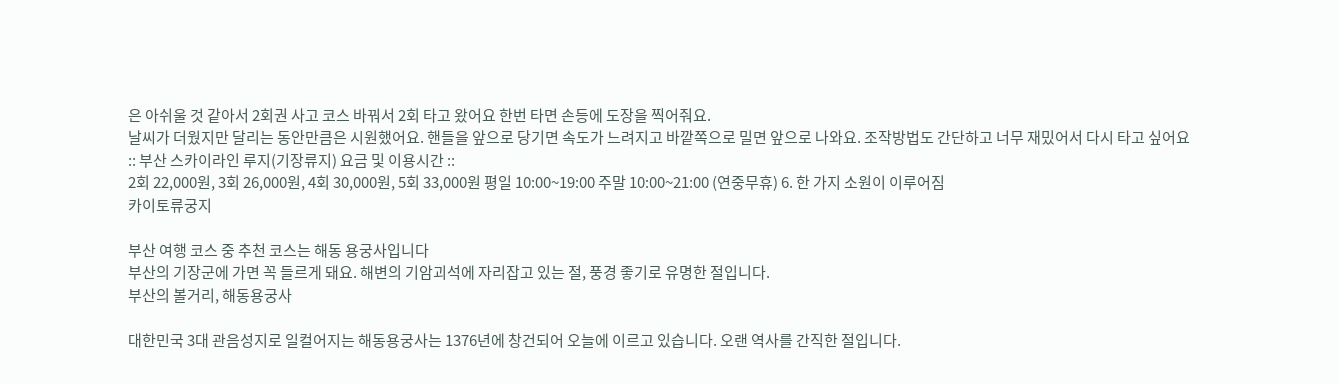은 아쉬울 것 같아서 2회권 사고 코스 바꿔서 2회 타고 왔어요 한번 타면 손등에 도장을 찍어줘요.
날씨가 더웠지만 달리는 동안만큼은 시원했어요. 핸들을 앞으로 당기면 속도가 느려지고 바깥쪽으로 밀면 앞으로 나와요. 조작방법도 간단하고 너무 재밌어서 다시 타고 싶어요
:: 부산 스카이라인 루지(기장류지) 요금 및 이용시간 ::
2회 22,000원, 3회 26,000원, 4회 30,000원, 5회 33,000원 평일 10:00~19:00 주말 10:00~21:00 (연중무휴) 6. 한 가지 소원이 이루어짐
카이토류궁지

부산 여행 코스 중 추천 코스는 해동 용궁사입니다
부산의 기장군에 가면 꼭 들르게 돼요. 해변의 기암괴석에 자리잡고 있는 절, 풍경 좋기로 유명한 절입니다.
부산의 볼거리, 해동용궁사

대한민국 3대 관음성지로 일컬어지는 해동용궁사는 1376년에 창건되어 오늘에 이르고 있습니다. 오랜 역사를 간직한 절입니다.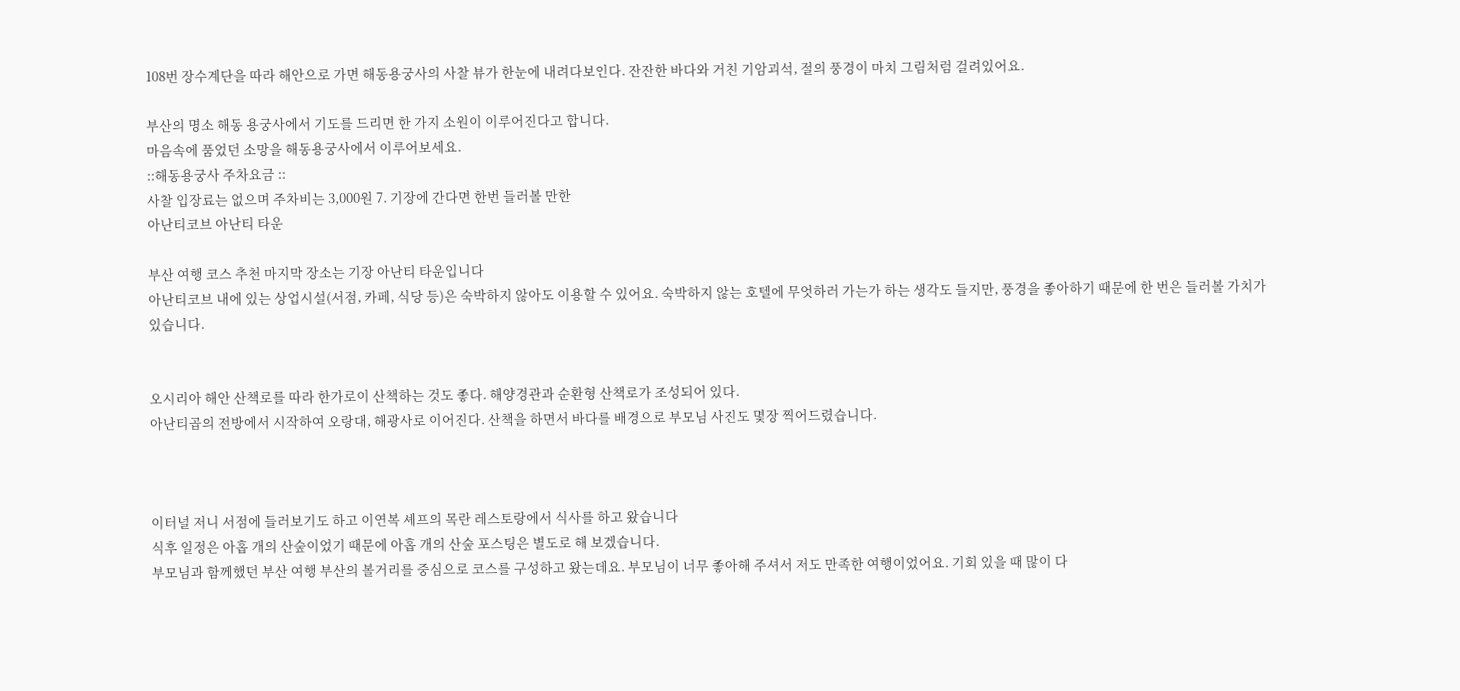108번 장수계단을 따라 해안으로 가면 해동용궁사의 사찰 뷰가 한눈에 내려다보인다. 잔잔한 바다와 거친 기암괴석, 절의 풍경이 마치 그림처럼 걸려있어요.

부산의 명소 해동 용궁사에서 기도를 드리면 한 가지 소원이 이루어진다고 합니다.
마음속에 품었던 소망을 해동용궁사에서 이루어보세요.
::해동용궁사 주차요금 ::
사찰 입장료는 없으며 주차비는 3,000원 7. 기장에 간다면 한번 들러볼 만한
아난티코브 아난티 타운

부산 여행 코스 추천 마지막 장소는 기장 아난티 타운입니다
아난티코브 내에 있는 상업시설(서점, 카페, 식당 등)은 숙박하지 않아도 이용할 수 있어요. 숙박하지 않는 호텔에 무엇하러 가는가 하는 생각도 들지만, 풍경을 좋아하기 때문에 한 번은 들러볼 가치가 있습니다.


오시리아 해안 산책로를 따라 한가로이 산책하는 것도 좋다. 해양경관과 순환형 산책로가 조성되어 있다.
아난티곱의 전방에서 시작하여 오랑대, 해광사로 이어진다. 산책을 하면서 바다를 배경으로 부모님 사진도 몇장 찍어드렸습니다.



이터널 저니 서점에 들러보기도 하고 이연복 셰프의 목란 레스토랑에서 식사를 하고 왔습니다
식후 일정은 아홉 개의 산숲이었기 때문에 아홉 개의 산숲 포스팅은 별도로 해 보겠습니다.
부모님과 함께했던 부산 여행 부산의 볼거리를 중심으로 코스를 구성하고 왔는데요. 부모님이 너무 좋아해 주셔서 저도 만족한 여행이었어요. 기회 있을 때 많이 다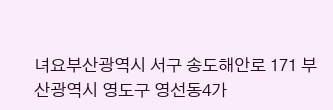녀요부산광역시 서구 송도해안로 171 부산광역시 영도구 영선동4가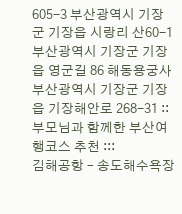605-3 부산광역시 기장군 기장읍 시랑리 산60-1 부산광역시 기장군 기장읍 영군길 86 해동용궁사 부산광역시 기장군 기장읍 기장해안로 268-31 :: 부모님과 함께한 부산여행코스 추천 :::
김해공항 – 송도해수욕장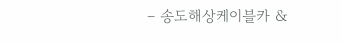– 송도해상케이블카 &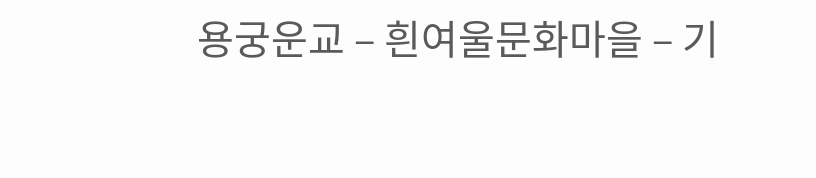용궁운교 – 흰여울문화마을 – 기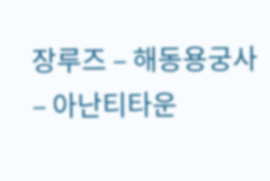장루즈 – 해동용궁사 – 아난티타운